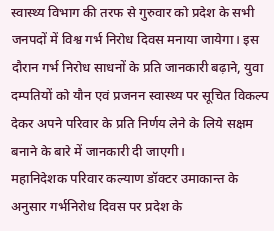स्वास्थ्य विभाग की तरफ से गुरुवार को प्रदेश के सभी जनपदों में विश्व गर्भ निरोध दिवस मनाया जायेगा। इस दौरान गर्भ निरोध साधनों के प्रति जानकारी बढ़ाने, युवा दम्पतियों को यौन एवं प्रजनन स्वास्थ्य पर सूचित विकल्प देकर अपने परिवार के प्रति निर्णय लेने के लिये सक्षम बनाने के बारे में जानकारी दी जाएगी।
महानिदेशक परिवार कल्याण डॉक्टर उमाकान्त के अनुसार गर्भनिरोध दिवस पर प्रदेश के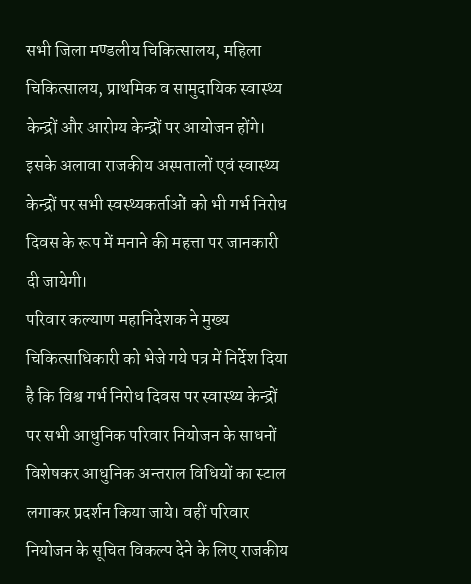सभी जिला मण्डलीय चिकित्सालय, महिला चिकित्सालय, प्राथमिक व सामुदायिक स्वास्थ्य केन्द्रों और आरोग्य केन्द्रों पर आयोजन होंगे। इसके अलावा राजकीय अस्पतालों एवं स्वास्थ्य केन्द्रों पर सभी स्वस्थ्यकर्ताओं को भी गर्भ निरोध दिवस के रूप में मनाने की महत्ता पर जानकारी दी जायेगी।
परिवार कल्याण महानिदेशक ने मुख्य चिकित्साधिकारी को भेजे गये पत्र में निर्देश दिया है कि विश्व गर्भ निरोध दिवस पर स्वास्थ्य केन्द्रों पर सभी आधुनिक परिवार नियोजन के साधनों विशेषकर आधुनिक अन्तराल विधियों का स्टाल लगाकर प्रदर्शन किया जाये। वहीं परिवार नियोजन के सूचित विकल्प देने के लिए राजकीय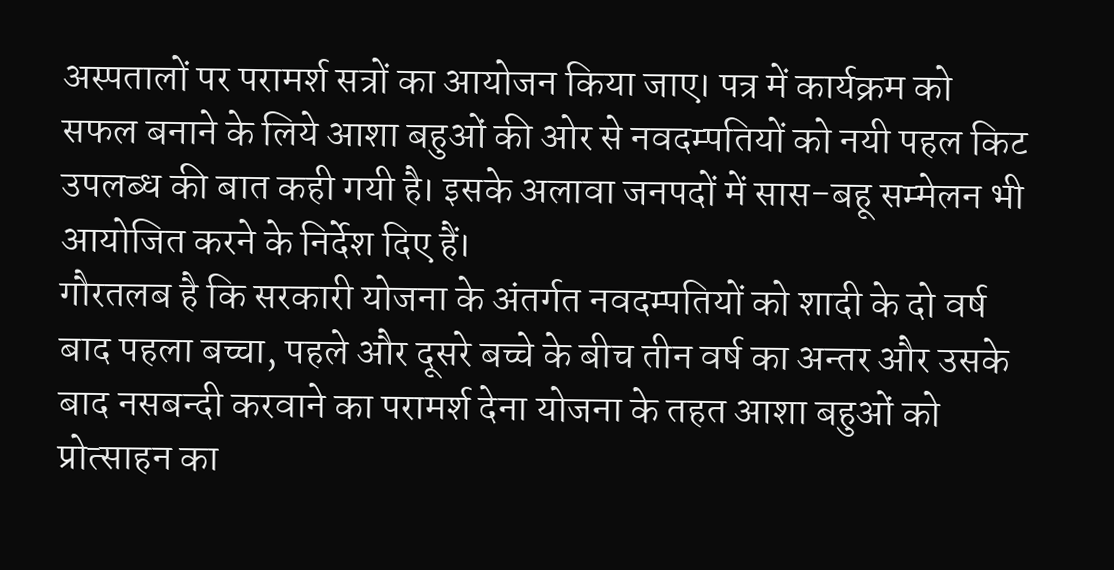अस्पतालों पर परामर्श सत्रों का आयोजन किया जाए। पत्र में कार्यक्रम को सफल बनाने के लिये आशा बहुओं की ओर से नवदम्पतियों को नयी पहल किट उपलब्ध की बात कही गयी है। इसके अलावा जनपदों में सास-बहू सम्मेलन भी आयोजित करने के निर्देश दिए हैं।
गौरतलब है कि सरकारी योजना के अंतर्गत नवदम्पतियों को शादी के दो वर्ष बाद पहला बच्चा, पहले और दूसरे बच्चे के बीच तीन वर्ष का अन्तर और उसके बाद नसबन्दी करवाने का परामर्श देना योजना के तहत आशा बहुओं को प्रोत्साहन का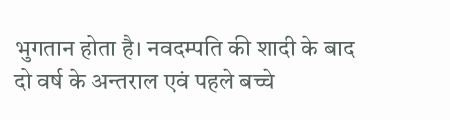भुगतान होता है। नवदम्पति की शादी के बाद दो वर्ष के अन्तराल एवं पहले बच्चे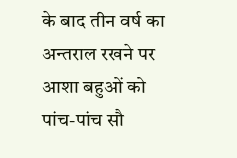के बाद तीन वर्ष का अन्तराल रखने पर आशा बहुओं को पांच-पांच सौ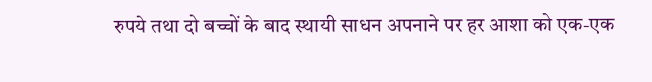रुपये तथा दो बच्चों के बाद स्थायी साधन अपनाने पर हर आशा को एक-एक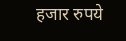हजार रुपये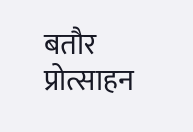बतौर प्रोत्साहन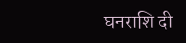घनराशि दी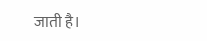जाती है।